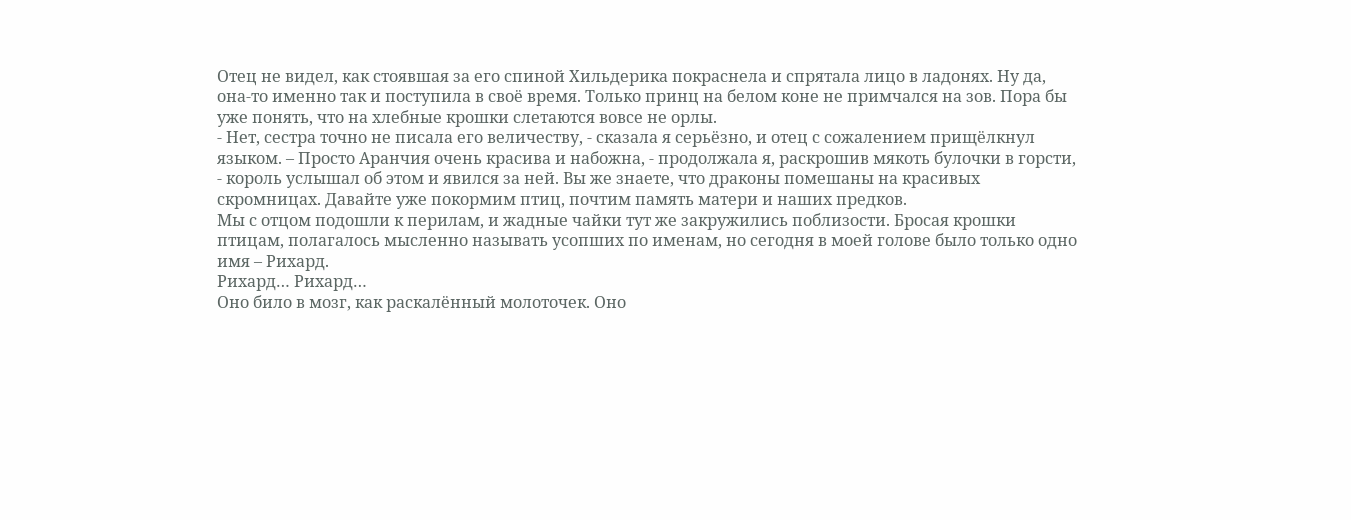Отец не видел, как стоявшая за его спиной Хильдерика покраснела и спрятала лицо в ладонях. Ну да, она-то именно так и поступила в своё время. Только принц на белом коне не примчался на зов. Пора бы уже понять, что на хлебные крошки слетаются вовсе не орлы.
- Нет, сестра точно не писала его величеству, - сказала я серьёзно, и отец с сожалением прищёлкнул языком. – Просто Аранчия очень красива и набожна, - продолжала я, раскрошив мякоть булочки в горсти, - король услышал об этом и явился за ней. Вы же знаете, что драконы помешаны на красивых скромницах. Давайте уже покормим птиц, почтим память матери и наших предков.
Мы с отцом подошли к перилам, и жадные чайки тут же закружились поблизости. Бросая крошки птицам, полагалось мысленно называть усопших по именам, но сегодня в моей голове было только одно имя – Рихард.
Рихард… Рихард…
Оно било в мозг, как раскалённый молоточек. Оно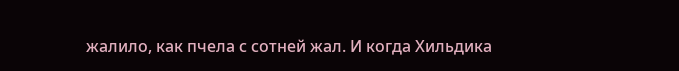жалило, как пчела с сотней жал. И когда Хильдика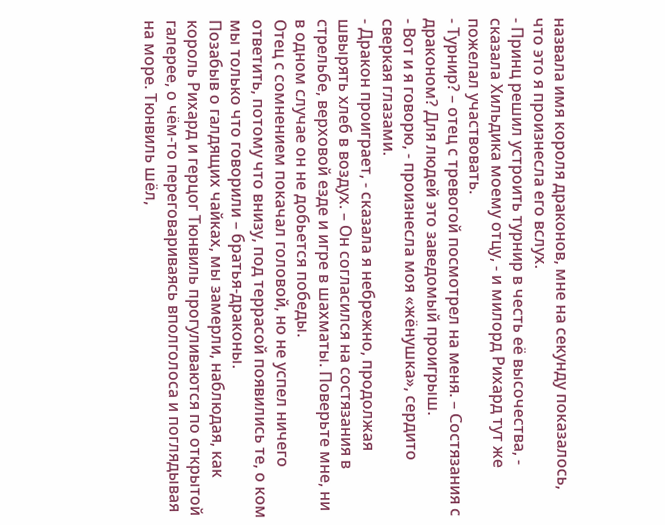назвала имя короля драконов, мне на секунду показалось, что это я произнесла его вслух.
- Принц решил устроить турнир в честь её высочества, - сказала Хильдика моему отцу, - и милорд Рихард тут же пожелал участвовать.
- Турнир? – отец с тревогой посмотрел на меня. – Состязания с драконом? Для людей это заведомый проигрыш.
- Вот и я говорю, - произнесла моя «жёнушка», сердито сверкая глазами.
- Дракон проиграет, - сказала я небрежно, продолжая швырять хлеб в воздух. – Он согласился на состязания в стрельбе, верховой езде и игре в шахматы. Поверьте мне, ни в одном случае он не добьется победы.
Отец с сомнением покачал головой, но не успел ничего ответить, потому что внизу, под террасой появились те, о ком мы только что говорили – братья-драконы.
Позабыв о галдящих чайках, мы замерли, наблюдая, как король Рихард и герцог Тюнвиль прогуливаются по открытой галерее, о чём-то переговариваясь вполголоса и поглядывая на море. Тюнвиль шёл,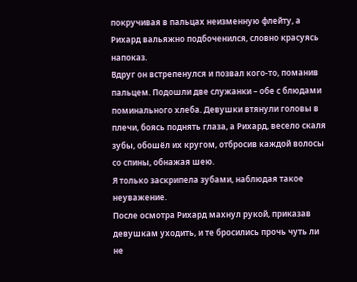покручивая в пальцах неизменную флейту, а Рихард вальяжно подбоченился, словно красуясь напоказ.
Вдруг он встрепенулся и позвал кого-то, поманив пальцем. Подошли две служанки – обе с блюдами поминального хлеба. Девушки втянули головы в плечи, боясь поднять глаза, а Рихард, весело скаля зубы, обошёл их кругом, отбросив каждой волосы со спины, обнажая шею.
Я только заскрипела зубами, наблюдая такое неуважение.
После осмотра Рихард махнул рукой, приказав девушкам уходить, и те бросились прочь чуть ли не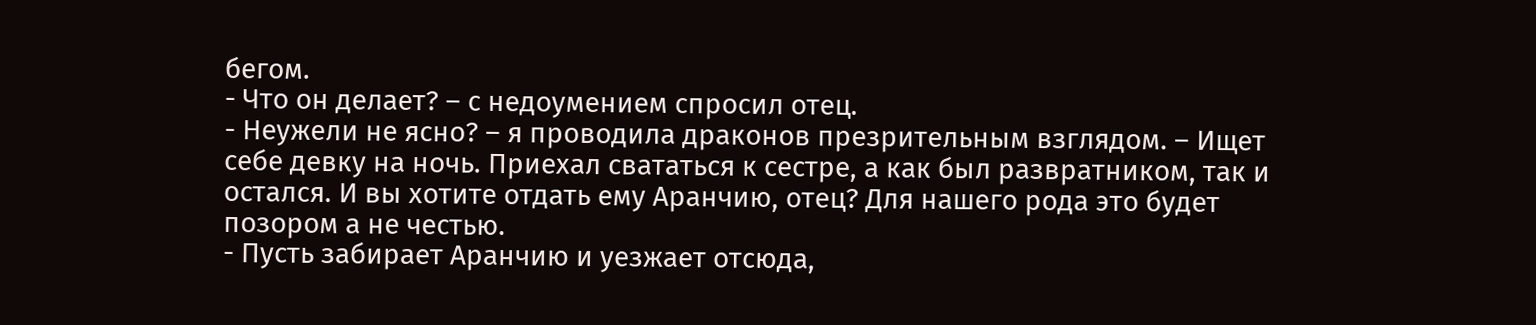бегом.
- Что он делает? – с недоумением спросил отец.
- Неужели не ясно? – я проводила драконов презрительным взглядом. – Ищет себе девку на ночь. Приехал свататься к сестре, а как был развратником, так и остался. И вы хотите отдать ему Аранчию, отец? Для нашего рода это будет позором а не честью.
- Пусть забирает Аранчию и уезжает отсюда,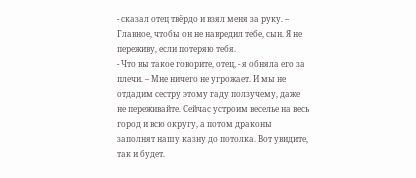- сказал отец твёрдо и взял меня за руку. – Главное, чтобы он не навредил тебе, сын. Я не переживу, если потеряю тебя.
- Что вы такое говорите, отец, - я обняла его за плечи. – Мне ничего не угрожает. И мы не отдадим сестру этому гаду ползучему, даже не переживайте. Сейчас устроим веселье на весь город и всю округу, а потом драконы заполнят нашу казну до потолка. Вот увидите, так и будет.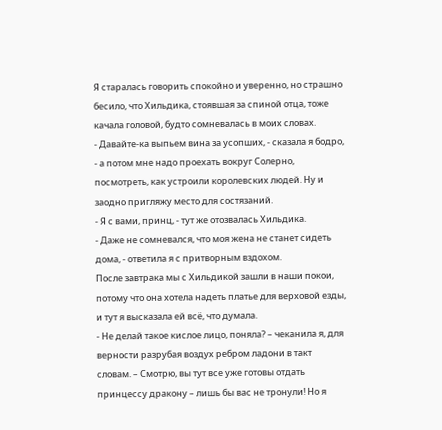Я старалась говорить спокойно и уверенно, но страшно бесило, что Хильдика, стоявшая за спиной отца, тоже качала головой, будто сомневалась в моих словах.
- Давайте-ка выпьем вина за усопших, - сказала я бодро, - а потом мне надо проехать вокруг Солерно, посмотреть, как устроили королевских людей. Ну и заодно пригляжу место для состязаний.
- Я с вами, принц, - тут же отозвалась Хильдика.
- Даже не сомневался, что моя жена не станет сидеть дома, - ответила я с притворным вздохом.
После завтрака мы с Хильдикой зашли в наши покои, потому что она хотела надеть платье для верховой езды, и тут я высказала ей всё, что думала.
- Не делай такое кислое лицо, поняла? – чеканила я, для верности разрубая воздух ребром ладони в такт словам. – Смотрю, вы тут все уже готовы отдать принцессу дракону – лишь бы вас не тронули! Но я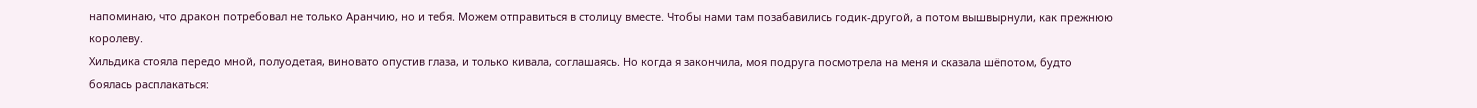напоминаю, что дракон потребовал не только Аранчию, но и тебя. Можем отправиться в столицу вместе. Чтобы нами там позабавились годик-другой, а потом вышвырнули, как прежнюю королеву.
Хильдика стояла передо мной, полуодетая, виновато опустив глаза, и только кивала, соглашаясь. Но когда я закончила, моя подруга посмотрела на меня и сказала шёпотом, будто боялась расплакаться: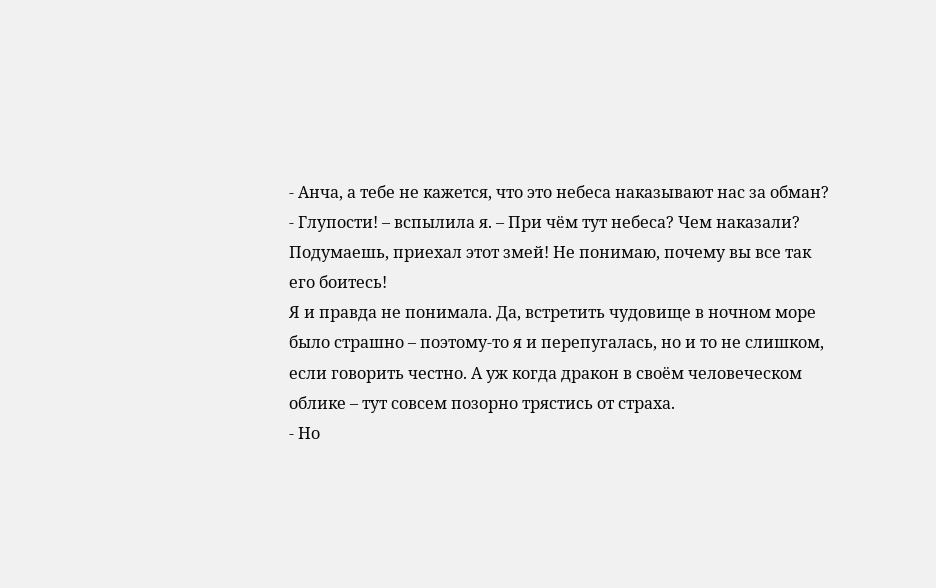- Анча, а тебе не кажется, что это небеса наказывают нас за обман?
- Глупости! – вспылила я. – При чём тут небеса? Чем наказали? Подумаешь, приехал этот змей! Не понимаю, почему вы все так его боитесь!
Я и правда не понимала. Да, встретить чудовище в ночном море было страшно – поэтому-то я и перепугалась, но и то не слишком, если говорить честно. А уж когда дракон в своём человеческом облике – тут совсем позорно трястись от страха.
- Но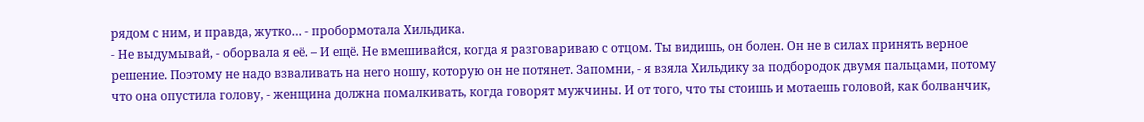рядом с ним, и правда, жутко… - пробормотала Хильдика.
- Не выдумывай, - оборвала я её. – И ещё. Не вмешивайся, когда я разговариваю с отцом. Ты видишь, он болен. Он не в силах принять верное решение. Поэтому не надо взваливать на него ношу, которую он не потянет. Запомни, - я взяла Хильдику за подбородок двумя пальцами, потому что она опустила голову, - женщина должна помалкивать, когда говорят мужчины. И от того, что ты стоишь и мотаешь головой, как болванчик,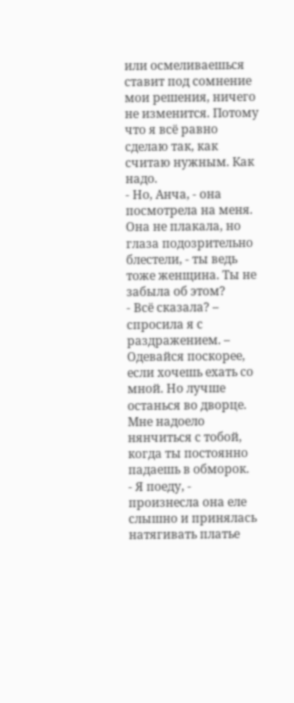или осмеливаешься ставит под сомнение мои решения, ничего не изменится. Потому что я всё равно сделаю так, как считаю нужным. Как надо.
- Но, Анча, - она посмотрела на меня. Она не плакала, но глаза подозрительно блестели, - ты ведь тоже женщина. Ты не забыла об этом?
- Всё сказала? – спросила я с раздражением. – Одевайся поскорее, если хочешь ехать со мной. Но лучше останься во дворце. Мне надоело нянчиться с тобой, когда ты постоянно падаешь в обморок.
- Я поеду, - произнесла она еле слышно и принялась натягивать платье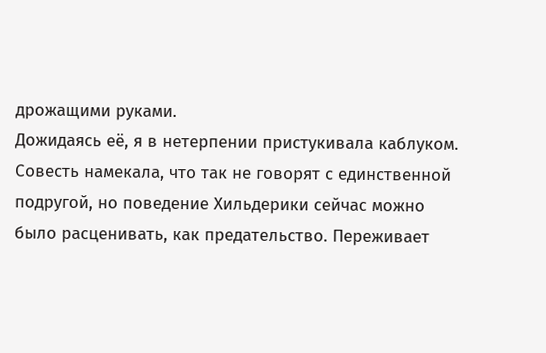дрожащими руками.
Дожидаясь её, я в нетерпении пристукивала каблуком. Совесть намекала, что так не говорят с единственной подругой, но поведение Хильдерики сейчас можно было расценивать, как предательство. Переживает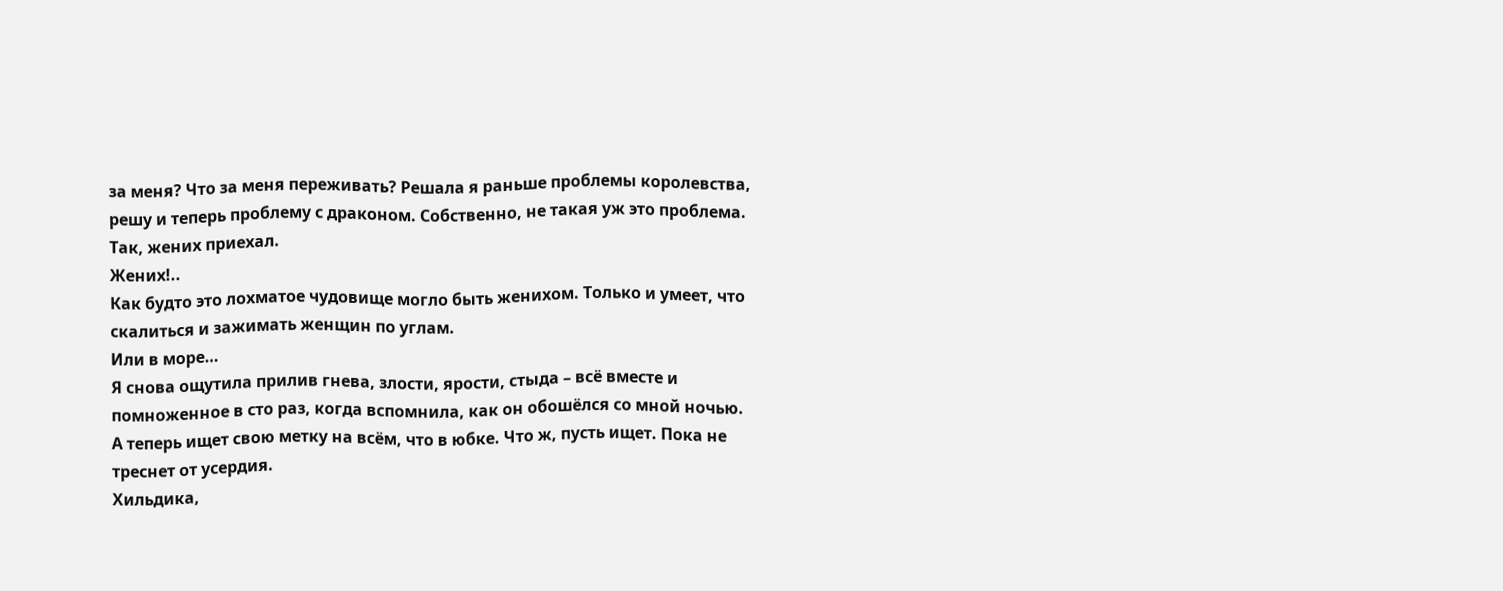за меня? Что за меня переживать? Решала я раньше проблемы королевства, решу и теперь проблему с драконом. Собственно, не такая уж это проблема. Так, жених приехал.
Жених!..
Как будто это лохматое чудовище могло быть женихом. Только и умеет, что скалиться и зажимать женщин по углам.
Или в море…
Я снова ощутила прилив гнева, злости, ярости, стыда – всё вместе и помноженное в сто раз, когда вспомнила, как он обошёлся со мной ночью. А теперь ищет свою метку на всём, что в юбке. Что ж, пусть ищет. Пока не треснет от усердия.
Хильдика,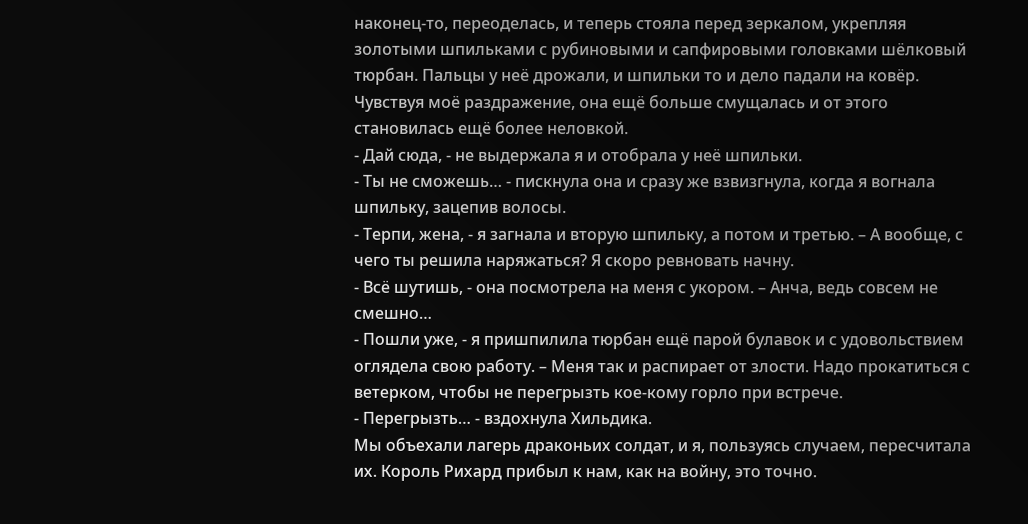наконец-то, переоделась, и теперь стояла перед зеркалом, укрепляя золотыми шпильками с рубиновыми и сапфировыми головками шёлковый тюрбан. Пальцы у неё дрожали, и шпильки то и дело падали на ковёр. Чувствуя моё раздражение, она ещё больше смущалась и от этого становилась ещё более неловкой.
- Дай сюда, - не выдержала я и отобрала у неё шпильки.
- Ты не сможешь… - пискнула она и сразу же взвизгнула, когда я вогнала шпильку, зацепив волосы.
- Терпи, жена, - я загнала и вторую шпильку, а потом и третью. – А вообще, с чего ты решила наряжаться? Я скоро ревновать начну.
- Всё шутишь, - она посмотрела на меня с укором. – Анча, ведь совсем не смешно…
- Пошли уже, - я пришпилила тюрбан ещё парой булавок и с удовольствием оглядела свою работу. – Меня так и распирает от злости. Надо прокатиться с ветерком, чтобы не перегрызть кое-кому горло при встрече.
- Перегрызть… - вздохнула Хильдика.
Мы объехали лагерь драконьих солдат, и я, пользуясь случаем, пересчитала их. Король Рихард прибыл к нам, как на войну, это точно.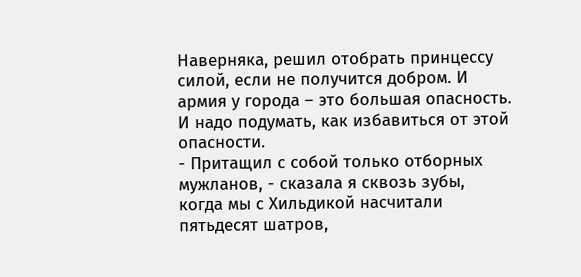Наверняка, решил отобрать принцессу силой, если не получится добром. И армия у города – это большая опасность. И надо подумать, как избавиться от этой опасности.
- Притащил с собой только отборных мужланов, - сказала я сквозь зубы, когда мы с Хильдикой насчитали пятьдесят шатров,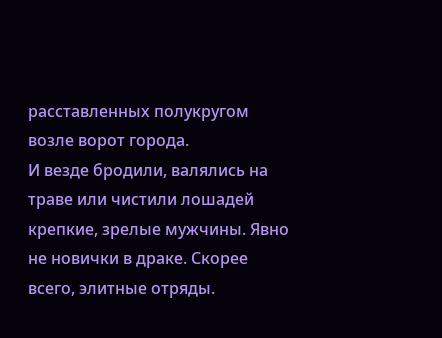расставленных полукругом возле ворот города.
И везде бродили, валялись на траве или чистили лошадей крепкие, зрелые мужчины. Явно не новички в драке. Скорее всего, элитные отряды.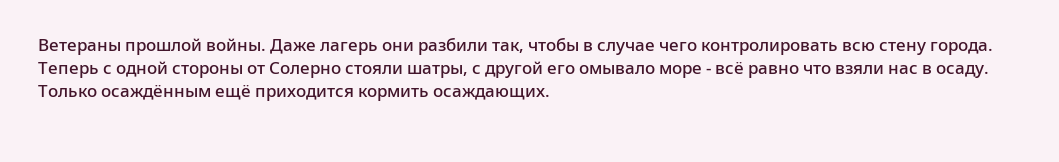Ветераны прошлой войны. Даже лагерь они разбили так, чтобы в случае чего контролировать всю стену города. Теперь с одной стороны от Солерно стояли шатры, с другой его омывало море - всё равно что взяли нас в осаду. Только осаждённым ещё приходится кормить осаждающих.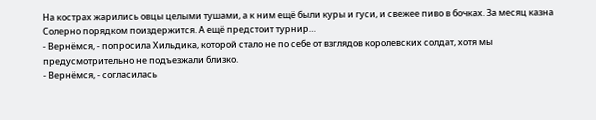На кострах жарились овцы целыми тушами, а к ним ещё были куры и гуси, и свежее пиво в бочках. За месяц казна Солерно порядком поиздержится. А ещё предстоит турнир…
- Вернёмся, - попросила Хильдика, которой стало не по себе от взглядов королевских солдат, хотя мы предусмотрительно не подъезжали близко.
- Вернёмся, - согласилась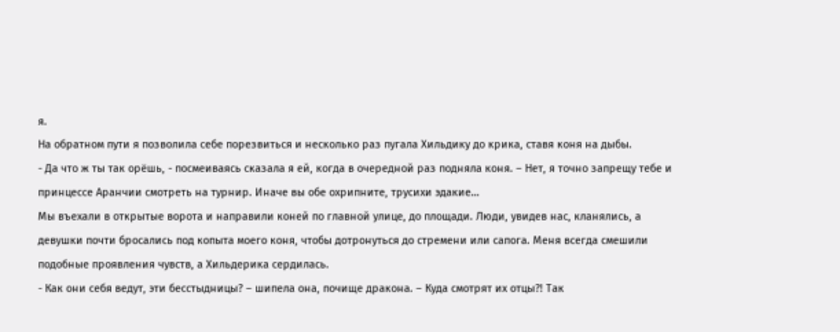я.
На обратном пути я позволила себе порезвиться и несколько раз пугала Хильдику до крика, ставя коня на дыбы.
- Да что ж ты так орёшь, - посмеиваясь сказала я ей, когда в очередной раз подняла коня. – Нет, я точно запрещу тебе и принцессе Аранчии смотреть на турнир. Иначе вы обе охрипните, трусихи эдакие…
Мы въехали в открытые ворота и направили коней по главной улице, до площади. Люди, увидев нас, кланялись, а девушки почти бросались под копыта моего коня, чтобы дотронуться до стремени или сапога. Меня всегда смешили подобные проявления чувств, а Хильдерика сердилась.
- Как они себя ведут, эти бесстыдницы? – шипела она, почище дракона. – Куда смотрят их отцы?! Так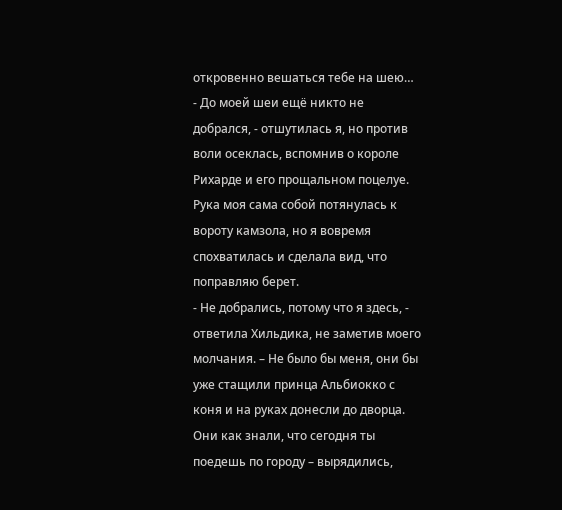откровенно вешаться тебе на шею…
- До моей шеи ещё никто не добрался, - отшутилась я, но против воли осеклась, вспомнив о короле Рихарде и его прощальном поцелуе.
Рука моя сама собой потянулась к вороту камзола, но я вовремя спохватилась и сделала вид, что поправляю берет.
- Не добрались, потому что я здесь, - ответила Хильдика, не заметив моего молчания. – Не было бы меня, они бы уже стащили принца Альбиокко с коня и на руках донесли до дворца. Они как знали, что сегодня ты поедешь по городу – вырядились,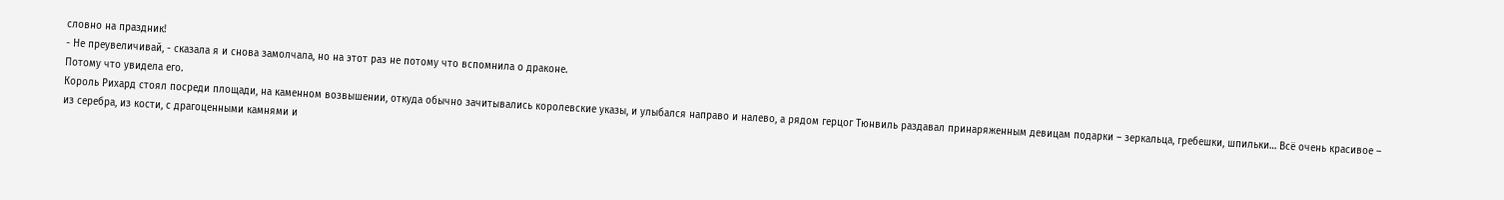словно на праздник!
- Не преувеличивай, - сказала я и снова замолчала, но на этот раз не потому что вспомнила о драконе.
Потому что увидела его.
Король Рихард стоял посреди площади, на каменном возвышении, откуда обычно зачитывались королевские указы, и улыбался направо и налево, а рядом герцог Тюнвиль раздавал принаряженным девицам подарки – зеркальца, гребешки, шпильки… Всё очень красивое – из серебра, из кости, с драгоценными камнями и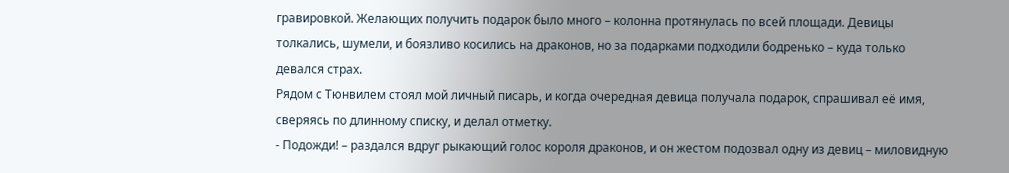гравировкой. Желающих получить подарок было много – колонна протянулась по всей площади. Девицы толкались, шумели, и боязливо косились на драконов, но за подарками подходили бодренько – куда только девался страх.
Рядом с Тюнвилем стоял мой личный писарь, и когда очередная девица получала подарок, спрашивал её имя, сверяясь по длинному списку, и делал отметку.
- Подожди! – раздался вдруг рыкающий голос короля драконов, и он жестом подозвал одну из девиц – миловидную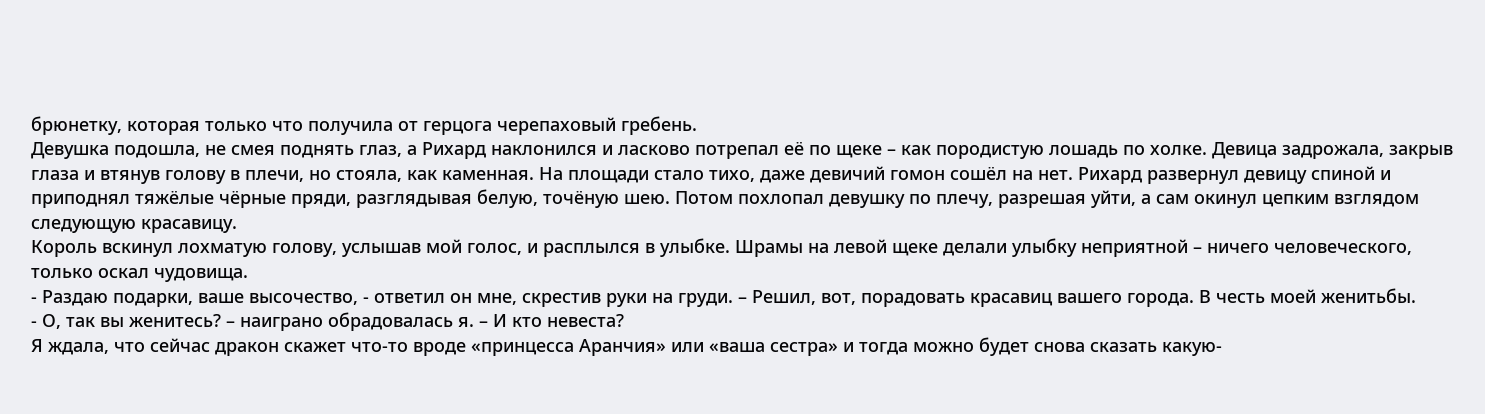брюнетку, которая только что получила от герцога черепаховый гребень.
Девушка подошла, не смея поднять глаз, а Рихард наклонился и ласково потрепал её по щеке – как породистую лошадь по холке. Девица задрожала, закрыв глаза и втянув голову в плечи, но стояла, как каменная. На площади стало тихо, даже девичий гомон сошёл на нет. Рихард развернул девицу спиной и приподнял тяжёлые чёрные пряди, разглядывая белую, точёную шею. Потом похлопал девушку по плечу, разрешая уйти, а сам окинул цепким взглядом следующую красавицу.
Король вскинул лохматую голову, услышав мой голос, и расплылся в улыбке. Шрамы на левой щеке делали улыбку неприятной – ничего человеческого, только оскал чудовища.
- Раздаю подарки, ваше высочество, - ответил он мне, скрестив руки на груди. – Решил, вот, порадовать красавиц вашего города. В честь моей женитьбы.
- О, так вы женитесь? – наиграно обрадовалась я. – И кто невеста?
Я ждала, что сейчас дракон скажет что-то вроде «принцесса Аранчия» или «ваша сестра» и тогда можно будет снова сказать какую-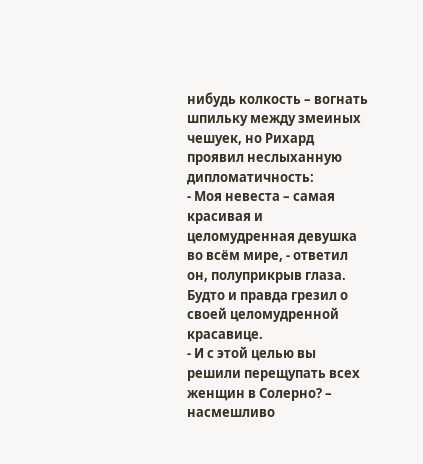нибудь колкость – вогнать шпильку между змеиных чешуек, но Рихард проявил неслыханную дипломатичность:
- Моя невеста – самая красивая и целомудренная девушка во всём мире, - ответил он, полуприкрыв глаза.
Будто и правда грезил о своей целомудренной красавице.
- И с этой целью вы решили перещупать всех женщин в Солерно? – насмешливо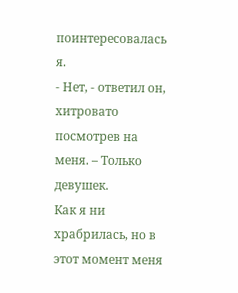поинтересовалась я.
- Нет, - ответил он, хитровато посмотрев на меня. – Только девушек.
Как я ни храбрилась, но в этот момент меня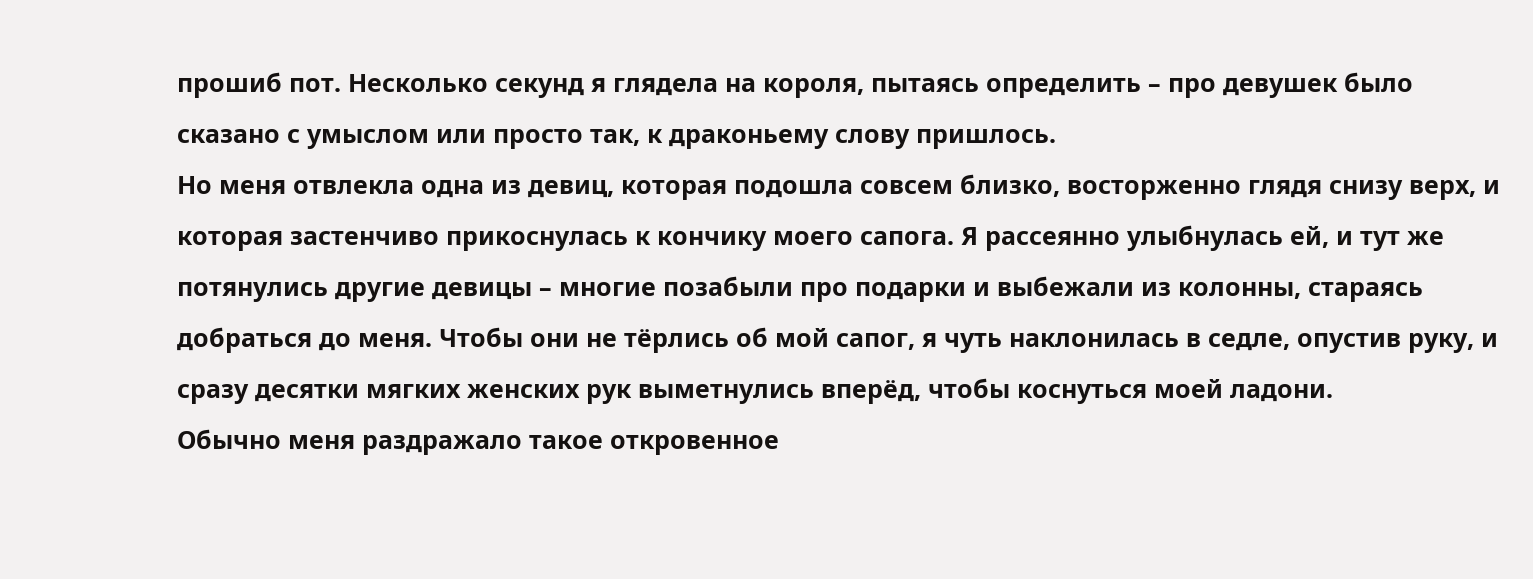прошиб пот. Несколько секунд я глядела на короля, пытаясь определить – про девушек было сказано с умыслом или просто так, к драконьему слову пришлось.
Но меня отвлекла одна из девиц, которая подошла совсем близко, восторженно глядя снизу верх, и которая застенчиво прикоснулась к кончику моего сапога. Я рассеянно улыбнулась ей, и тут же потянулись другие девицы – многие позабыли про подарки и выбежали из колонны, стараясь добраться до меня. Чтобы они не тёрлись об мой сапог, я чуть наклонилась в седле, опустив руку, и сразу десятки мягких женских рук выметнулись вперёд, чтобы коснуться моей ладони.
Обычно меня раздражало такое откровенное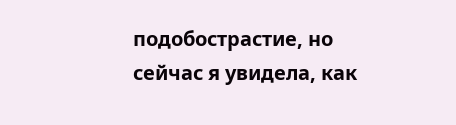подобострастие, но сейчас я увидела, как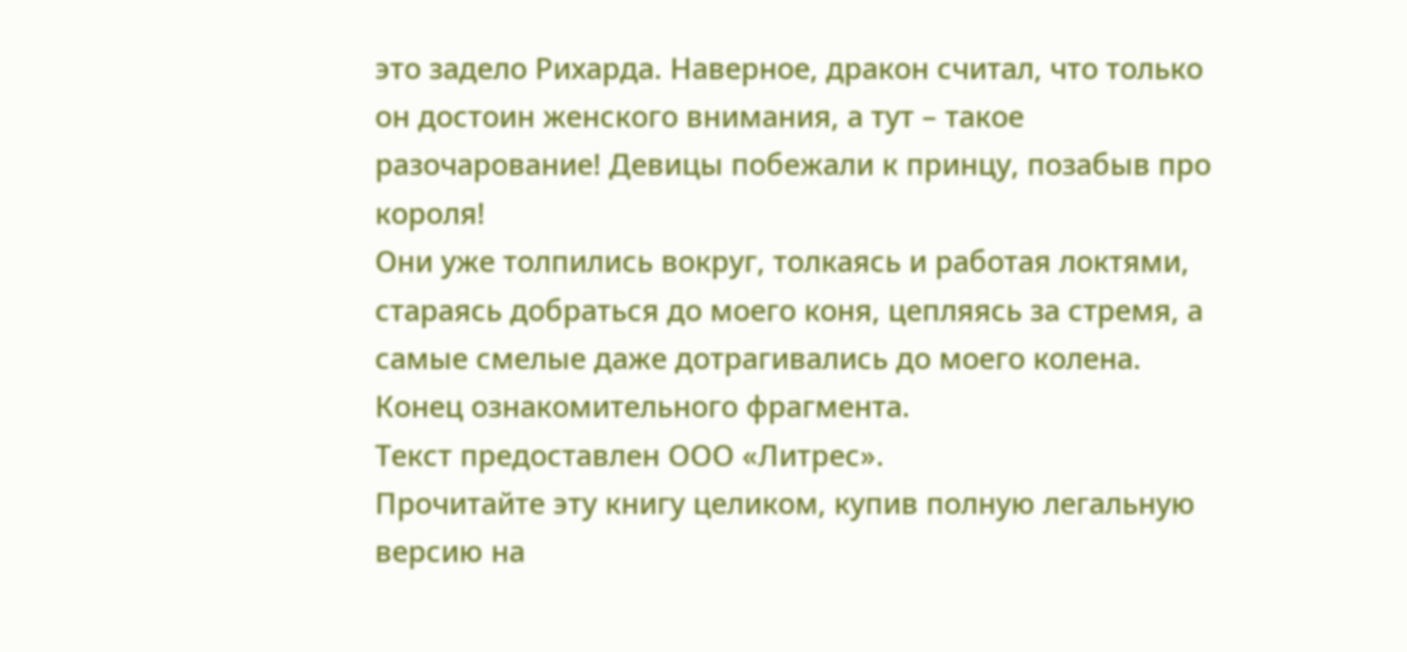это задело Рихарда. Наверное, дракон считал, что только он достоин женского внимания, а тут – такое разочарование! Девицы побежали к принцу, позабыв про короля!
Они уже толпились вокруг, толкаясь и работая локтями, стараясь добраться до моего коня, цепляясь за стремя, а самые смелые даже дотрагивались до моего колена.
Конец ознакомительного фрагмента.
Текст предоставлен ООО «Литрес».
Прочитайте эту книгу целиком, купив полную легальную версию на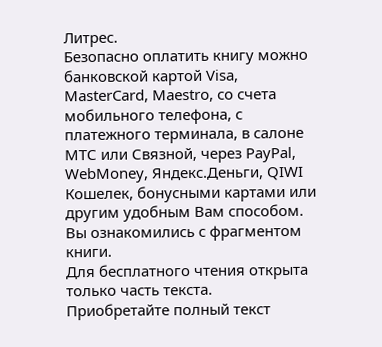Литрес.
Безопасно оплатить книгу можно банковской картой Visa, MasterCard, Maestro, со счета мобильного телефона, с платежного терминала, в салоне МТС или Связной, через PayPal, WebMoney, Яндекс.Деньги, QIWI Кошелек, бонусными картами или другим удобным Вам способом.
Вы ознакомились с фрагментом книги.
Для бесплатного чтения открыта только часть текста.
Приобретайте полный текст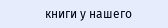книги у нашего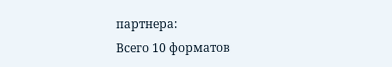партнера:
Всего 10 форматов